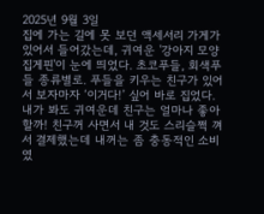2025년 9월 3일
집에 가는 길에 못 보던 액세서리 가게가 있어서 들어갔는데, 귀여운 '강아지 모양 집게핀'이 눈에 띄었다. 초코푸들, 회색푸들 종류별로. 푸들을 키우는 친구가 있어서 보자마자 ‘이거다!’ 싶어 바로 집었다. 내가 봐도 귀여운데 친구는 얼마나 좋아할까! 친구꺼 사면서 내 것도 스리슬쩍 껴서 결제했는데 내꺼는 좀 충동적인 소비였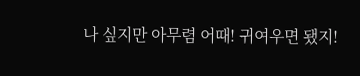나 싶지만 아무렴 어때! 귀여우면 됐지!